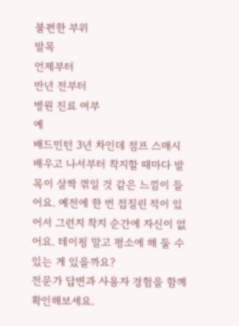불편한 부위
발목
언제부터
반년 전부터
병원 진료 여부
예
배드민턴 3년 차인데 점프 스매시 배우고 나서부터 착지할 때마다 발목이 살짝 꺾일 것 같은 느낌이 들어요. 예전에 한 번 접질린 적이 있어서 그런지 착지 순간에 자신이 없어요. 테이핑 말고 평소에 해 둘 수 있는 게 있을까요?
전문가 답변과 사용자 경험을 함께 확인해보세요.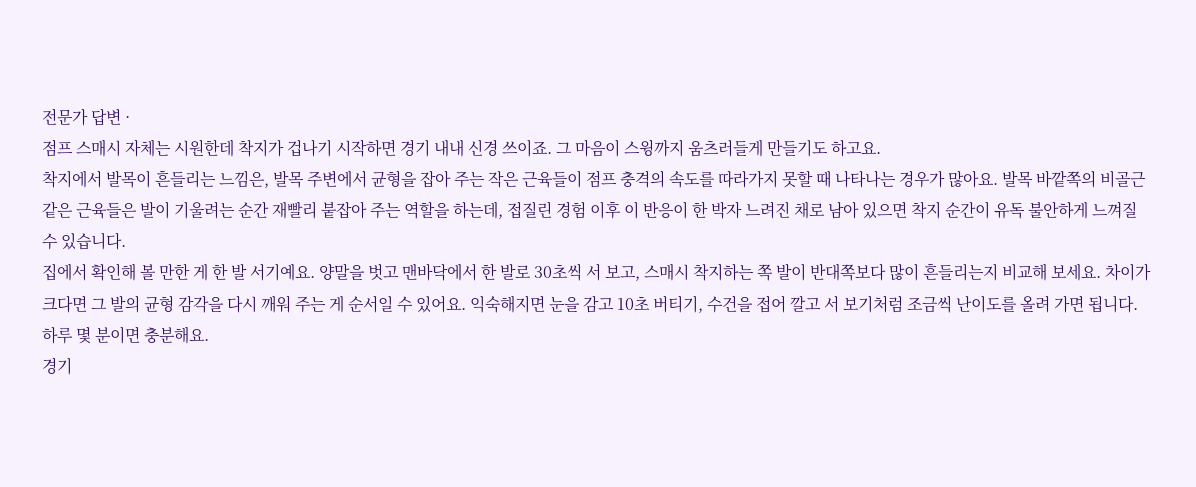전문가 답변 ·
점프 스매시 자체는 시원한데 착지가 겁나기 시작하면 경기 내내 신경 쓰이죠. 그 마음이 스윙까지 움츠러들게 만들기도 하고요.
착지에서 발목이 흔들리는 느낌은, 발목 주변에서 균형을 잡아 주는 작은 근육들이 점프 충격의 속도를 따라가지 못할 때 나타나는 경우가 많아요. 발목 바깥쪽의 비골근 같은 근육들은 발이 기울려는 순간 재빨리 붙잡아 주는 역할을 하는데, 접질린 경험 이후 이 반응이 한 박자 느려진 채로 남아 있으면 착지 순간이 유독 불안하게 느껴질 수 있습니다.
집에서 확인해 볼 만한 게 한 발 서기예요. 양말을 벗고 맨바닥에서 한 발로 30초씩 서 보고, 스매시 착지하는 쪽 발이 반대쪽보다 많이 흔들리는지 비교해 보세요. 차이가 크다면 그 발의 균형 감각을 다시 깨워 주는 게 순서일 수 있어요. 익숙해지면 눈을 감고 10초 버티기, 수건을 접어 깔고 서 보기처럼 조금씩 난이도를 올려 가면 됩니다. 하루 몇 분이면 충분해요.
경기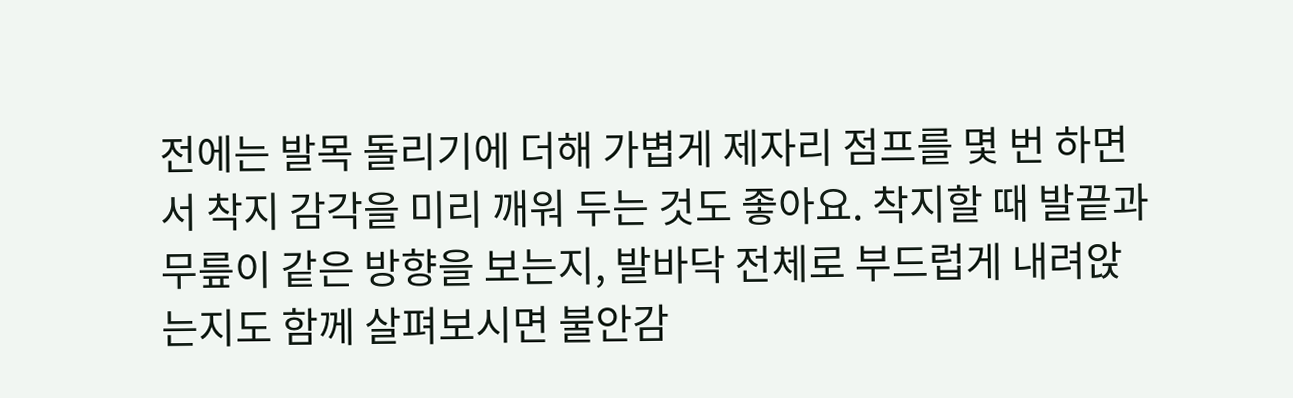전에는 발목 돌리기에 더해 가볍게 제자리 점프를 몇 번 하면서 착지 감각을 미리 깨워 두는 것도 좋아요. 착지할 때 발끝과 무릎이 같은 방향을 보는지, 발바닥 전체로 부드럽게 내려앉는지도 함께 살펴보시면 불안감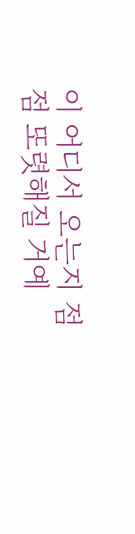이 어디서 오는지 점점 또렷해질 거예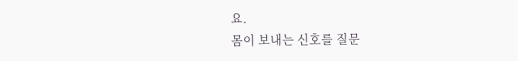요.
몸이 보내는 신호를 질문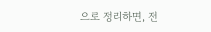으로 정리하면, 전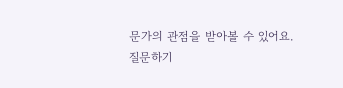문가의 관점을 받아볼 수 있어요.
질문하기